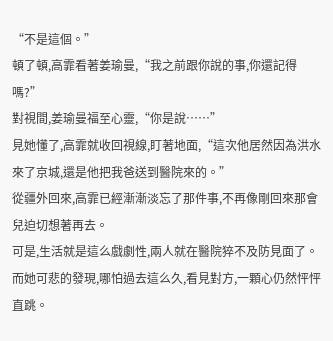“不是這個。”
頓了頓,高霏看著姜瑜曼,“我之前跟你說的事,你還記得嗎?”
對視間,姜瑜曼福至心靈,“你是說……”
見她懂了,高霏就收回視線,盯著地面,“這次他居然因為洪水來了京城,還是他把我爸送到醫院來的。”
從疆外回來,高霏已經漸漸淡忘了那件事,不再像剛回來那會兒迫切想著再去。
可是,生活就是這么戲劇性,兩人就在醫院猝不及防見面了。
而她可悲的發現,哪怕過去這么久,看見對方,一顆心仍然怦怦直跳。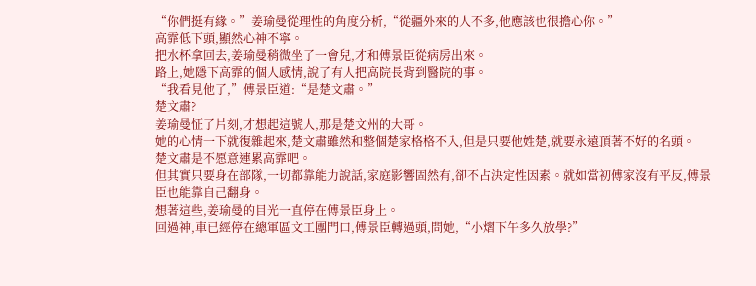“你們挺有緣。”姜瑜曼從理性的角度分析,“從疆外來的人不多,他應該也很擔心你。”
高霏低下頭,顯然心神不寧。
把水杯拿回去,姜瑜曼稍微坐了一會兒,才和傅景臣從病房出來。
路上,她隱下高霏的個人感情,說了有人把高院長背到醫院的事。
“我看見他了,”傅景臣道:“是楚文肅。”
楚文肅?
姜瑜曼怔了片刻,才想起這號人,那是楚文州的大哥。
她的心情一下就復雜起來,楚文肅雖然和整個楚家格格不入,但是只要他姓楚,就要永遠頂著不好的名頭。
楚文肅是不愿意連累高霏吧。
但其實只要身在部隊,一切都靠能力說話,家庭影響固然有,卻不占決定性因素。就如當初傅家沒有平反,傅景臣也能靠自己翻身。
想著這些,姜瑜曼的目光一直停在傅景臣身上。
回過神,車已經停在總軍區文工團門口,傅景臣轉過頭,問她,“小熠下午多久放學?”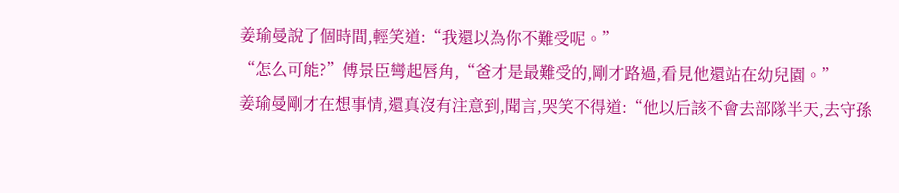姜瑜曼說了個時間,輕笑道:“我還以為你不難受呢。”
“怎么可能?”傅景臣彎起唇角,“爸才是最難受的,剛才路過,看見他還站在幼兒園。”
姜瑜曼剛才在想事情,還真沒有注意到,聞言,哭笑不得道:“他以后該不會去部隊半天,去守孫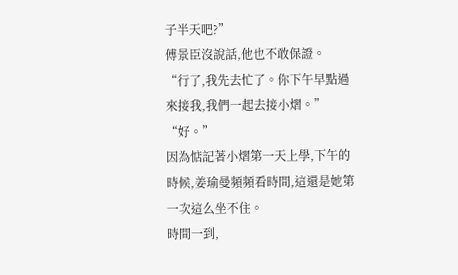子半天吧?”
傅景臣沒說話,他也不敢保證。
“行了,我先去忙了。你下午早點過來接我,我們一起去接小熠。”
“好。”
因為惦記著小熠第一天上學,下午的時候,姜瑜曼頻頻看時間,這還是她第一次這么坐不住。
時間一到,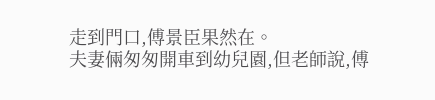走到門口,傅景臣果然在。
夫妻倆匆匆開車到幼兒園,但老師說,傅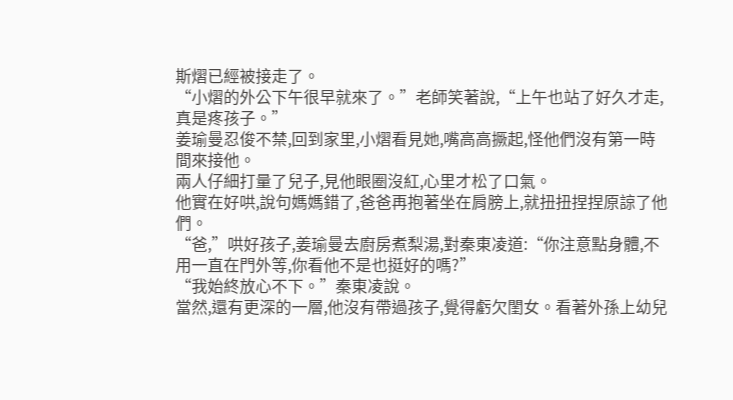斯熠已經被接走了。
“小熠的外公下午很早就來了。”老師笑著說,“上午也站了好久才走,真是疼孩子。”
姜瑜曼忍俊不禁,回到家里,小熠看見她,嘴高高撅起,怪他們沒有第一時間來接他。
兩人仔細打量了兒子,見他眼圈沒紅,心里才松了口氣。
他實在好哄,說句媽媽錯了,爸爸再抱著坐在肩膀上,就扭扭捏捏原諒了他們。
“爸,”哄好孩子,姜瑜曼去廚房煮梨湯,對秦東凌道:“你注意點身體,不用一直在門外等,你看他不是也挺好的嗎?”
“我始終放心不下。”秦東凌說。
當然,還有更深的一層,他沒有帶過孩子,覺得虧欠閨女。看著外孫上幼兒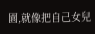園,就像把自己女兒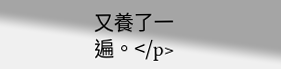又養了一遍。</p>